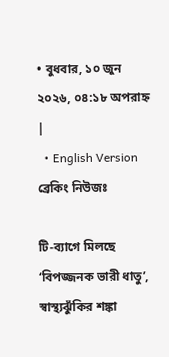• বুধবার, ১০ জুন ২০২৬, ০৪:১৮ অপরাহ্ন |
  • English Version
ব্রেকিং নিউজঃ

টি-ব্যাগে মিলছে ‘বিপজ্জনক ভারী ধাতু’, স্বাস্থ্যঝুঁকির শঙ্কা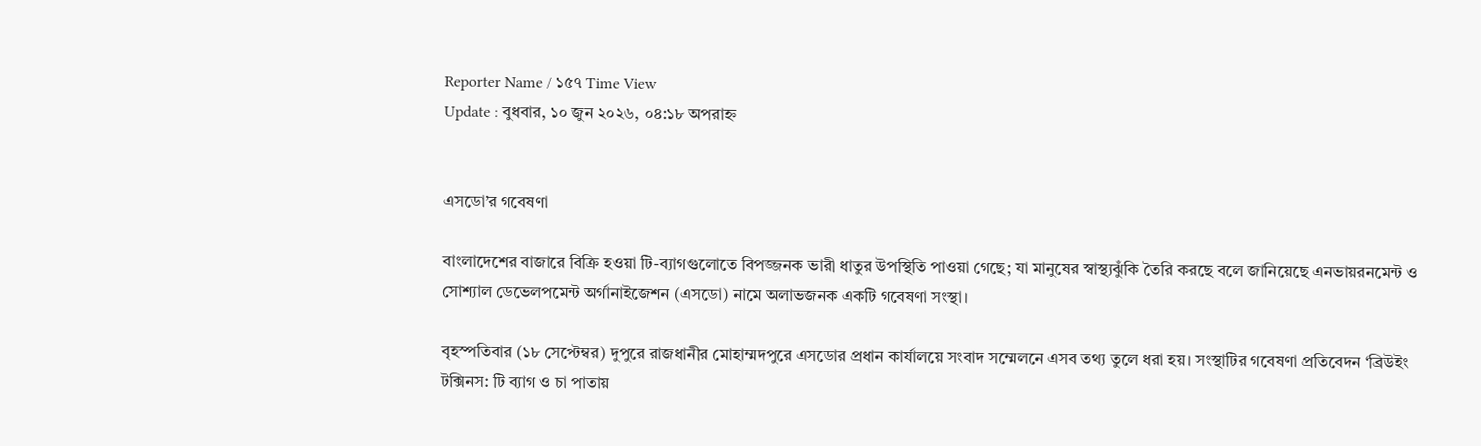Reporter Name / ১৫৭ Time View
Update : বুধবার, ১০ জুন ২০২৬, ০৪:১৮ অপরাহ্ন


এসডো’র গবেষণা

বাংলাদেশের বাজারে বিক্রি হওয়া টি-ব্যাগগুলোতে বিপজ্জনক ভারী ধাতুর উপস্থিতি পাওয়া গেছে; যা মানুষের স্বাস্থ্যঝুঁকি তৈরি করছে বলে জানিয়েছে এনভায়রনমেন্ট ও সোশ্যাল ডেভেলপমেন্ট অর্গানাইজেশন (এসডো) নামে অলাভজনক একটি গবেষণা সংস্থা।

বৃহস্পতিবার (১৮ সেপ্টেম্বর) দুপুরে রাজধানীর মোহাম্মদপুরে এসডোর প্রধান কার্যালয়ে সংবাদ সম্মেলনে এসব তথ্য তুলে ধরা হয়। সংস্থাটির গবেষণা প্রতিবেদন ‘ব্রিউইং টক্সিনস: টি ব্যাগ ও চা পাতায়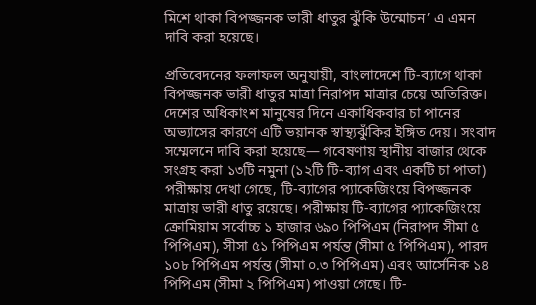মিশে থাকা বিপজ্জনক ভারী ধাতুর ঝুঁকি উন্মোচন’ এ এমন দাবি করা হয়েছে।

প্রতিবেদনের ফলাফল অনুযায়ী, বাংলাদেশে টি-ব্যাগে থাকা বিপজ্জনক ভারী ধাতুর মাত্রা নিরাপদ মাত্রার চেয়ে অতিরিক্ত। দেশের অধিকাংশ মানুষের দিনে একাধিকবার চা পানের অভ্যাসের কারণে এটি ভয়ানক স্বাস্থ্যঝুঁকির ইঙ্গিত দেয়। সংবাদ সম্মেলনে দাবি করা হয়েছে— গবেষণায় স্থানীয় বাজার থেকে সংগ্রহ করা ১৩টি নমুনা (১২টি টি-ব্যাগ এবং একটি চা পাতা) পরীক্ষায় দেখা গেছে, টি-ব্যাগের প্যাকেজিংয়ে বিপজ্জনক মাত্রায় ভারী ধাতু রয়েছে। পরীক্ষায় টি-ব্যাগের প্যাকেজিংয়ে ক্রোমিয়াম সর্বোচ্চ ১ হাজার ৬৯০ পিপিএম (নিরাপদ সীমা ৫ পিপিএম), সীসা ৫১ পিপিএম পর্যন্ত (সীমা ৫ পিপিএম), পারদ ১০৮ পিপিএম পর্যন্ত (সীমা ০.৩ পিপিএম) এবং আর্সেনিক ১৪ পিপিএম (সীমা ২ পিপিএম) পাওয়া গেছে। টি-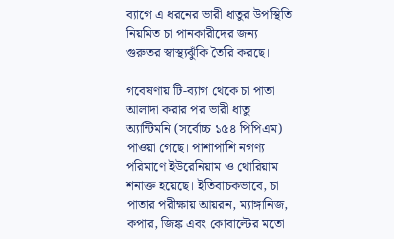ব্যাগে এ ধরনের ভারী ধাতুর উপস্থিতি নিয়মিত চা পানকারীদের জন্য গুরুতর স্বাস্থ্যঝুঁকি তৈরি করছে।

গবেষণায় টি-ব্যাগ থেকে চা পাতা আলাদা করার পর ভারী ধাতু অ্যান্টিমনি (সর্বোচ্চ ১৫৪ পিপিএম) পাওয়া গেছে। পাশাপাশি নগণ্য পরিমাণে ইউরেনিয়াম ও থোরিয়াম শনাক্ত হয়েছে। ইতিবাচকভাবে, চা পাতার পরীক্ষায় আয়রন, ম্যাঙ্গানিজ, কপার, জিঙ্ক এবং কোবাল্টের মতো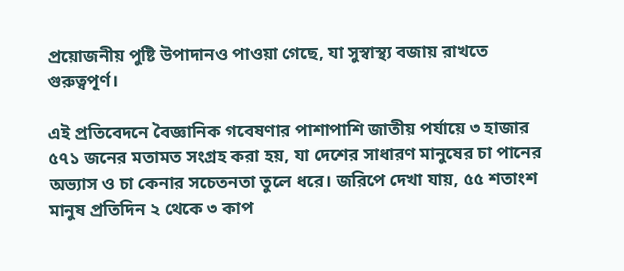প্রয়োজনীয় পুষ্টি উপাদানও পাওয়া গেছে, যা সুস্বাস্থ্য বজায় রাখতে গুরুত্বপূর্ণ।

এই প্রতিবেদনে বৈজ্ঞানিক গবেষণার পাশাপাশি জাতীয় পর্যায়ে ৩ হাজার ৫৭১ জনের মতামত সংগ্রহ করা হয়, যা দেশের সাধারণ মানুষের চা পানের অভ্যাস ও চা কেনার সচেতনতা তুলে ধরে। জরিপে দেখা যায়, ৫৫ শতাংশ মানুষ প্রতিদিন ২ থেকে ৩ কাপ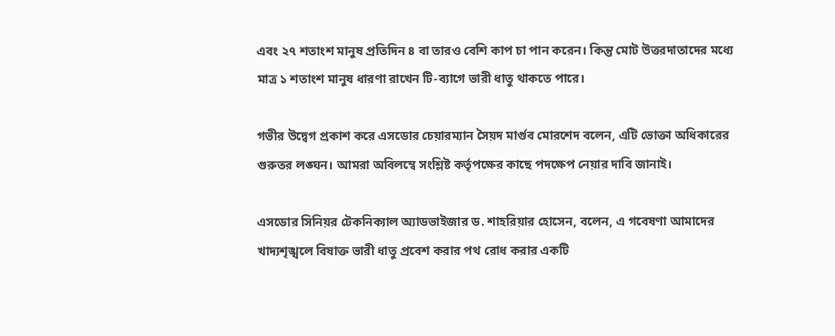এবং ২৭ শতাংশ মানুষ প্রতিদিন ৪ বা তারও বেশি কাপ চা পান করেন। কিন্তু মোট উত্তরদাতাদের মধ্যে মাত্র ১ শতাংশ মানুষ ধারণা রাখেন টি-ব্যাগে ভারী ধাতু থাকতে পারে।

গভীর উদ্বেগ প্রকাশ করে এসডোর চেয়ারম্যান সৈয়দ মার্গুব মোরশেদ বলেন, এটি ভোক্তা অধিকারের গুরুতর লঙ্ঘন। আমরা অবিলম্বে সংশ্লিষ্ট কর্তৃপক্ষের কাছে পদক্ষেপ নেয়ার দাবি জানাই।

এসডোর সিনিয়র টেকনিক্যাল অ্যাডভাইজার ড. শাহরিয়ার হোসেন, বলেন, এ গবেষণা আমাদের খাদ্যশৃঙ্খলে বিষাক্ত ভারী ধাতু প্রবেশ করার পথ রোধ করার একটি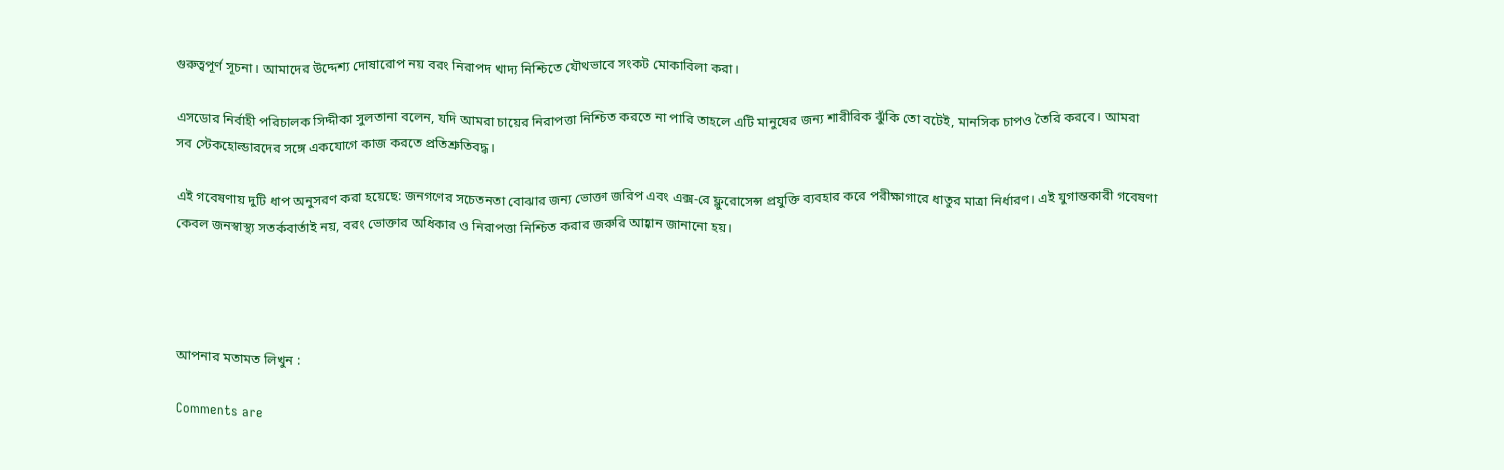গুরুত্বপূর্ণ সূচনা। আমাদের উদ্দেশ্য দোষারোপ নয় বরং নিরাপদ খাদ্য নিশ্চিতে যৌথভাবে সংকট মোকাবিলা করা।

এসডোর নির্বাহী পরিচালক সিদ্দীকা সুলতানা বলেন, যদি আমরা চায়ের নিরাপত্তা নিশ্চিত করতে না পারি তাহলে এটি মানুষের জন্য শারীরিক ঝুঁকি তো বটেই, মানসিক চাপও তৈরি করবে। আমরা সব স্টেকহোল্ডারদের সঙ্গে একযোগে কাজ করতে প্রতিশ্রুতিবদ্ধ।

এই গবেষণায় দুটি ধাপ অনুসরণ করা হয়েছে: জনগণের সচেতনতা বোঝার জন্য ভোক্তা জরিপ এবং এক্স-রে ফ্লুরোসেন্স প্রযুক্তি ব্যবহার করে পরীক্ষাগারে ধাতুর মাত্রা নির্ধারণ। এই যুগান্তকারী গবেষণা কেবল জনস্বাস্থ্য সতর্কবার্তাই নয়, বরং ভোক্তার অধিকার ও নিরাপত্তা নিশ্চিত করার জরুরি আহ্বান জানানো হয়।




আপনার মতামত লিখুন :

Comments are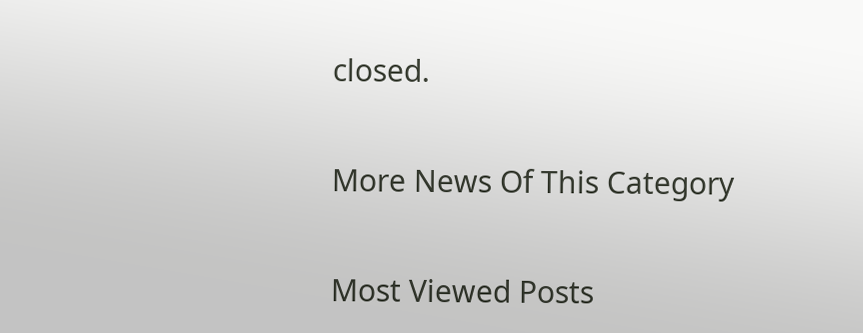closed.

More News Of This Category

Most Viewed Posts